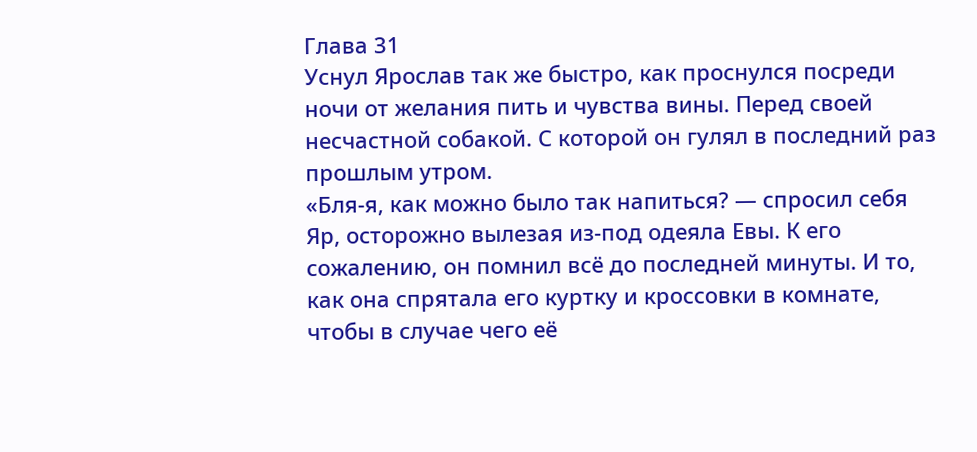Глава 31
Уснул Ярослав так же быстро, как проснулся посреди ночи от желания пить и чувства вины. Перед своей несчастной собакой. С которой он гулял в последний раз прошлым утром.
«Бля-я, как можно было так напиться? — спросил себя Яр, осторожно вылезая из-под одеяла Евы. К его сожалению, он помнил всё до последней минуты. И то, как она спрятала его куртку и кроссовки в комнате, чтобы в случае чего её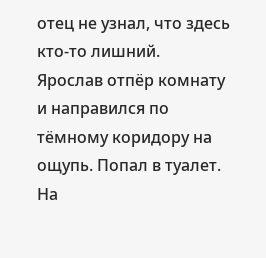отец не узнал, что здесь кто-то лишний.
Ярослав отпёр комнату и направился по тёмному коридору на ощупь. Попал в туалет. На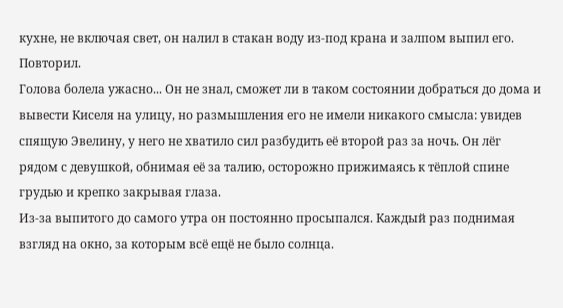кухне, не включая свет, он налил в стакан воду из-под крана и залпом выпил его. Повторил.
Голова болела ужасно... Он не знал, сможет ли в таком состоянии добраться до дома и вывести Киселя на улицу, но размышления его не имели никакого смысла: увидев спящую Эвелину, у него не хватило сил разбудить её второй раз за ночь. Он лёг рядом с девушкой, обнимая её за талию, осторожно прижимаясь к тёплой спине грудью и крепко закрывая глаза.
Из-за выпитого до самого утра он постоянно просыпался. Каждый раз поднимая взгляд на окно, за которым всё ещё не было солнца.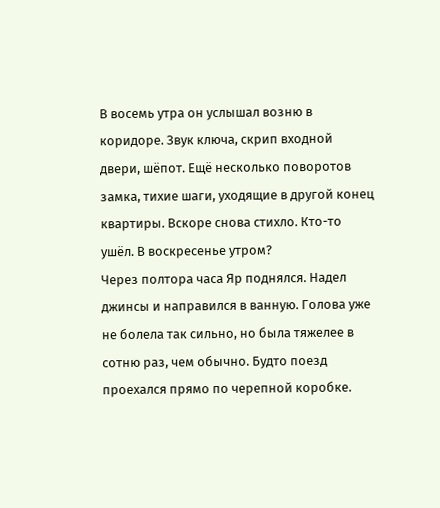В восемь утра он услышал возню в коридоре. Звук ключа, скрип входной двери, шёпот. Ещё несколько поворотов замка, тихие шаги, уходящие в другой конец квартиры. Вскоре снова стихло. Кто-то ушёл. В воскресенье утром?
Через полтора часа Яр поднялся. Надел джинсы и направился в ванную. Голова уже не болела так сильно, но была тяжелее в сотню раз, чем обычно. Будто поезд проехался прямо по черепной коробке.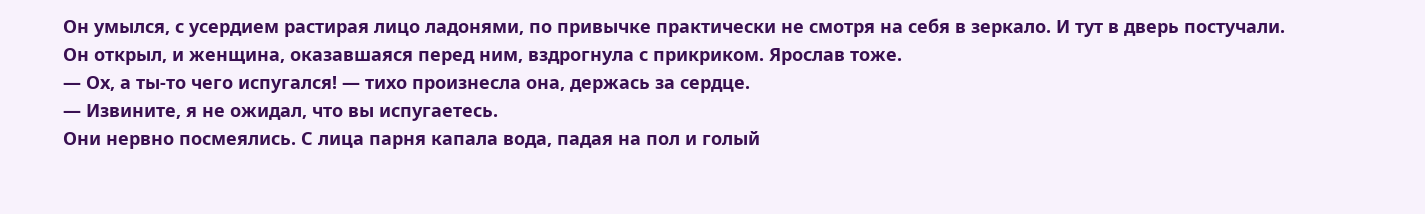Он умылся, с усердием растирая лицо ладонями, по привычке практически не смотря на себя в зеркало. И тут в дверь постучали.
Он открыл, и женщина, оказавшаяся перед ним, вздрогнула с прикриком. Ярослав тоже.
— Ох, а ты-то чего испугался! — тихо произнесла она, держась за сердце.
— Извините, я не ожидал, что вы испугаетесь.
Они нервно посмеялись. С лица парня капала вода, падая на пол и голый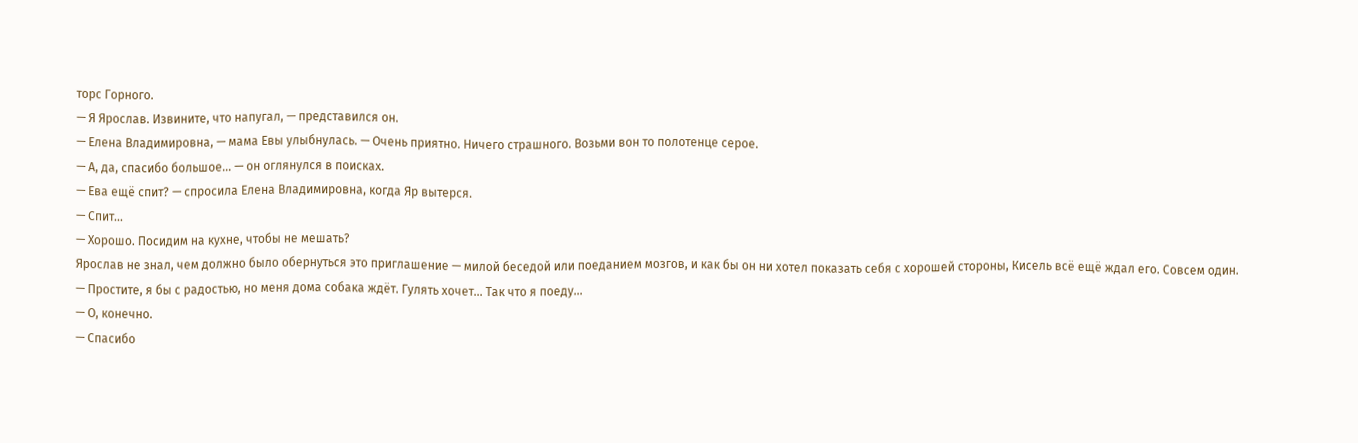торс Горного.
— Я Ярослав. Извините, что напугал, — представился он.
— Елена Владимировна, — мама Евы улыбнулась. — Очень приятно. Ничего страшного. Возьми вон то полотенце серое.
— А, да, спасибо большое... — он оглянулся в поисках.
— Ева ещё спит? — спросила Елена Владимировна, когда Яр вытерся.
— Спит...
— Хорошо. Посидим на кухне, чтобы не мешать?
Ярослав не знал, чем должно было обернуться это приглашение — милой беседой или поеданием мозгов, и как бы он ни хотел показать себя с хорошей стороны, Кисель всё ещё ждал его. Совсем один.
— Простите, я бы с радостью, но меня дома собака ждёт. Гулять хочет... Так что я поеду...
— О, конечно.
— Спасибо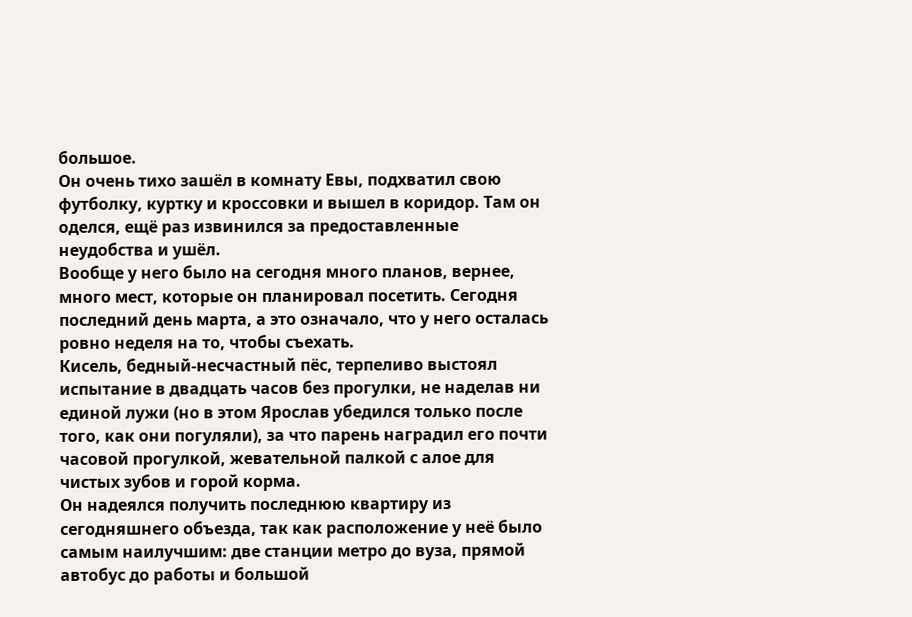большое.
Он очень тихо зашёл в комнату Евы, подхватил свою футболку, куртку и кроссовки и вышел в коридор. Там он оделся, ещё раз извинился за предоставленные неудобства и ушёл.
Вообще у него было на сегодня много планов, вернее, много мест, которые он планировал посетить. Сегодня последний день марта, а это означало, что у него осталась ровно неделя на то, чтобы съехать.
Кисель, бедный-несчастный пёс, терпеливо выстоял испытание в двадцать часов без прогулки, не наделав ни единой лужи (но в этом Ярослав убедился только после того, как они погуляли), за что парень наградил его почти часовой прогулкой, жевательной палкой с алое для чистых зубов и горой корма.
Он надеялся получить последнюю квартиру из сегодняшнего объезда, так как расположение у неё было самым наилучшим: две станции метро до вуза, прямой автобус до работы и большой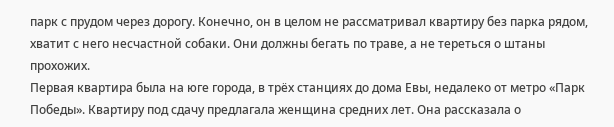парк с прудом через дорогу. Конечно, он в целом не рассматривал квартиру без парка рядом, хватит с него несчастной собаки. Они должны бегать по траве, а не тереться о штаны прохожих.
Первая квартира была на юге города, в трёх станциях до дома Евы, недалеко от метро «Парк Победы». Квартиру под сдачу предлагала женщина средних лет. Она рассказала о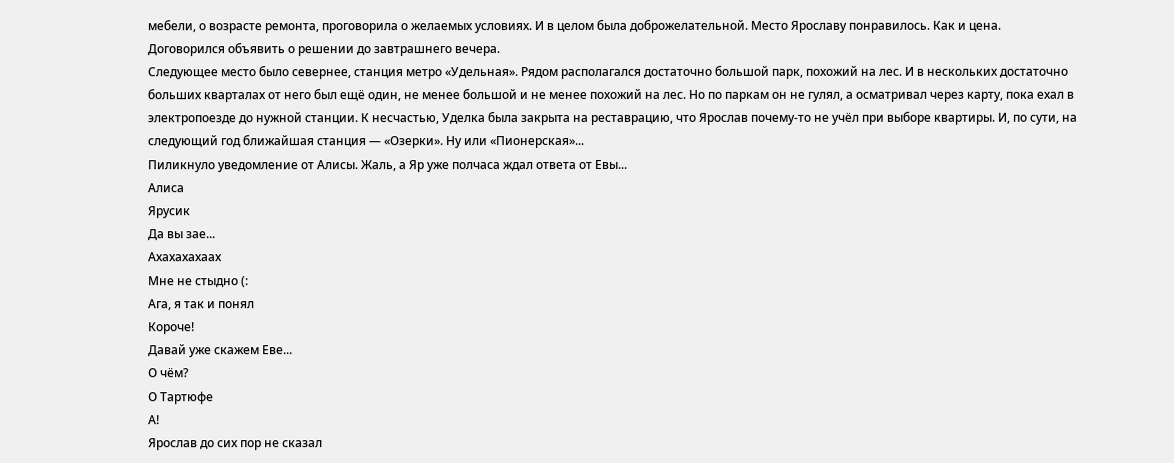мебели, о возрасте ремонта, проговорила о желаемых условиях. И в целом была доброжелательной. Место Ярославу понравилось. Как и цена.
Договорился объявить о решении до завтрашнего вечера.
Следующее место было севернее, станция метро «Удельная». Рядом располагался достаточно большой парк, похожий на лес. И в нескольких достаточно больших кварталах от него был ещё один, не менее большой и не менее похожий на лес. Но по паркам он не гулял, а осматривал через карту, пока ехал в электропоезде до нужной станции. К несчастью, Уделка была закрыта на реставрацию, что Ярослав почему-то не учёл при выборе квартиры. И, по сути, на следующий год ближайшая станция — «Озерки». Ну или «Пионерская»...
Пиликнуло уведомление от Алисы. Жаль, а Яр уже полчаса ждал ответа от Евы...
Алиса
Ярусик
Да вы зае...
Ахахахахаах
Мне не стыдно (:
Ага, я так и понял
Короче!
Давай уже скажем Еве...
О чём?
О Тартюфе
А!
Ярослав до сих пор не сказал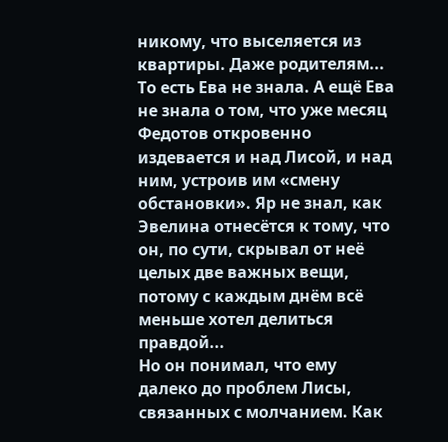никому, что выселяется из квартиры. Даже родителям... То есть Ева не знала. А ещё Ева не знала о том, что уже месяц Федотов откровенно издевается и над Лисой, и над ним, устроив им «смену обстановки». Яр не знал, как Эвелина отнесётся к тому, что он, по сути, скрывал от неё целых две важных вещи, потому с каждым днём всё меньше хотел делиться правдой...
Но он понимал, что ему далеко до проблем Лисы, связанных с молчанием. Как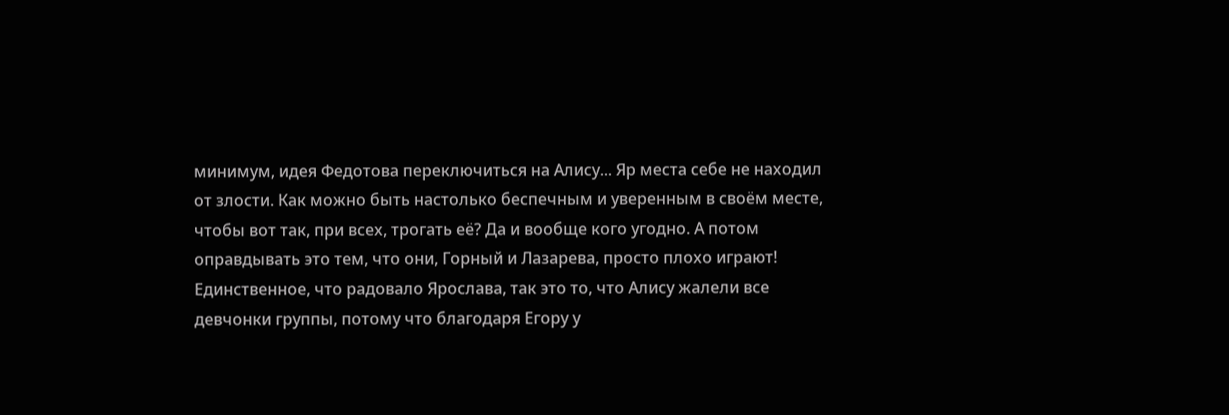минимум, идея Федотова переключиться на Алису... Яр места себе не находил от злости. Как можно быть настолько беспечным и уверенным в своём месте, чтобы вот так, при всех, трогать её? Да и вообще кого угодно. А потом оправдывать это тем, что они, Горный и Лазарева, просто плохо играют!
Единственное, что радовало Ярослава, так это то, что Алису жалели все девчонки группы, потому что благодаря Егору у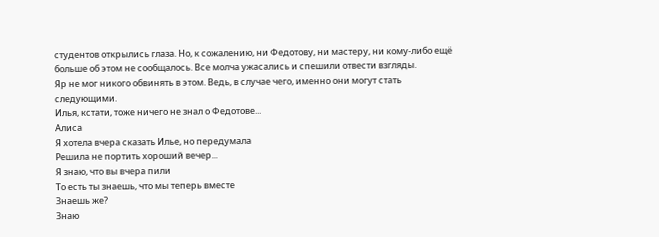студентов открылись глаза. Но, к сожалению, ни Федотову, ни мастеру, ни кому-либо ещё больше об этом не сообщалось. Все молча ужасались и спешили отвести взгляды.
Яр не мог никого обвинять в этом. Ведь, в случае чего, именно они могут стать следующими.
Илья, кстати, тоже ничего не знал о Федотове...
Алиса
Я хотела вчера сказать Илье, но передумала
Решила не портить хороший вечер...
Я знаю, что вы вчера пили
То есть ты знаешь, что мы теперь вместе
Знаешь же?
Знаю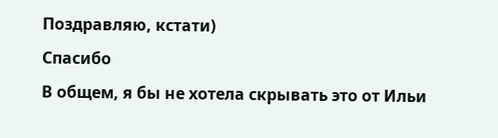Поздравляю, кстати)
Спасибо
В общем, я бы не хотела скрывать это от Ильи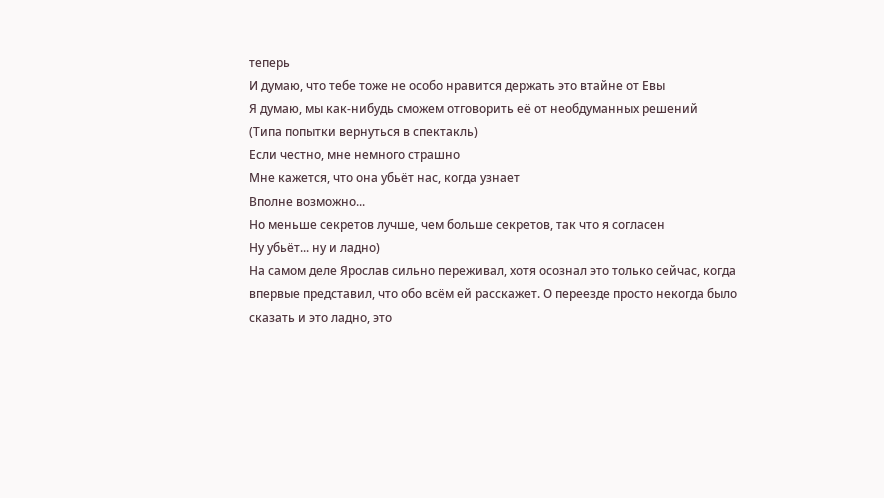теперь
И думаю, что тебе тоже не особо нравится держать это втайне от Евы
Я думаю, мы как-нибудь сможем отговорить её от необдуманных решений
(Типа попытки вернуться в спектакль)
Если честно, мне немного страшно
Мне кажется, что она убьёт нас, когда узнает
Вполне возможно...
Но меньше секретов лучше, чем больше секретов, так что я согласен
Ну убьёт... ну и ладно)
На самом деле Ярослав сильно переживал, хотя осознал это только сейчас, когда впервые представил, что обо всём ей расскажет. О переезде просто некогда было сказать и это ладно, это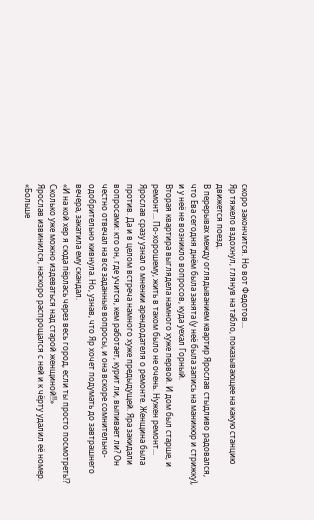скоро закончится. Но вот Федотов...
Яр тяжело вздохнул, глянув на табло, показывающее на какую станцию движется поезд.
В перерывах между оглядыванием квартир Ярослав стыдливо радовался, что Ева сегодня днём была занята (у неё была запись на маникюр и стрижку), и у неё не возникло вопросов, куда уехал Горный.
Вторая квартира выглядела намного хуже первой. И дом был старше, и ремонт... По-хорошему, жить в таком было не очень. Нужен ремонт... Ярослав сразу узнал о мнении арендодателя о ремонте. Женщина была против. Да и в целом встреча намного хуже предыдущей. Яра закидали вопросами: кто он, где учится, кем работает, курит ли, выпивает ли? Он честно отвечал на все заданные вопросы, и она вскоре сомнительно-одобрительно кивнула. Но, узнав, что Яр хочет подумать до завтрашнего вечера, закатила ему скандал.
«И на кой хер я сюда пёрлась через весь город, если ты просто посмотреть!? Сколько уже можно издеваться над старой женщиной!!»
Ярослав извинился, наскоро распрощался с ней и к чёрту удалил её номер. «Больше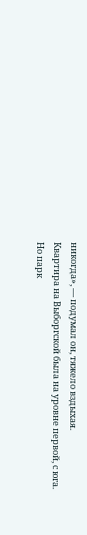никогда», — подумал он, тяжело вздыхая.
Квартира на Выборгской была на уровне первой, с юга. Но парк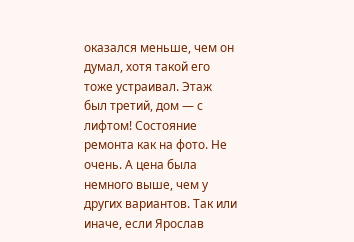оказался меньше, чем он думал, хотя такой его тоже устраивал. Этаж был третий, дом — с лифтом! Состояние ремонта как на фото. Не очень. А цена была немного выше, чем у других вариантов. Так или иначе, если Ярослав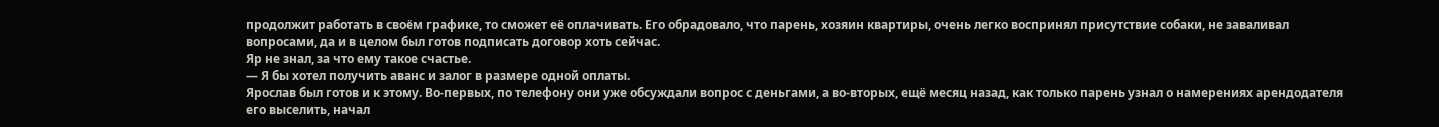продолжит работать в своём графике, то сможет её оплачивать. Его обрадовало, что парень, хозяин квартиры, очень легко воспринял присутствие собаки, не заваливал вопросами, да и в целом был готов подписать договор хоть сейчас.
Яр не знал, за что ему такое счастье.
— Я бы хотел получить аванс и залог в размере одной оплаты.
Ярослав был готов и к этому. Во-первых, по телефону они уже обсуждали вопрос с деньгами, а во-вторых, ещё месяц назад, как только парень узнал о намерениях арендодателя его выселить, начал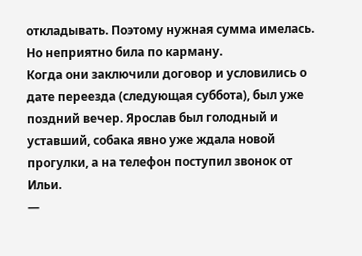откладывать. Поэтому нужная сумма имелась. Но неприятно била по карману.
Когда они заключили договор и условились о дате переезда (следующая суббота), был уже поздний вечер. Ярослав был голодный и уставший, собака явно уже ждала новой прогулки, а на телефон поступил звонок от Ильи.
—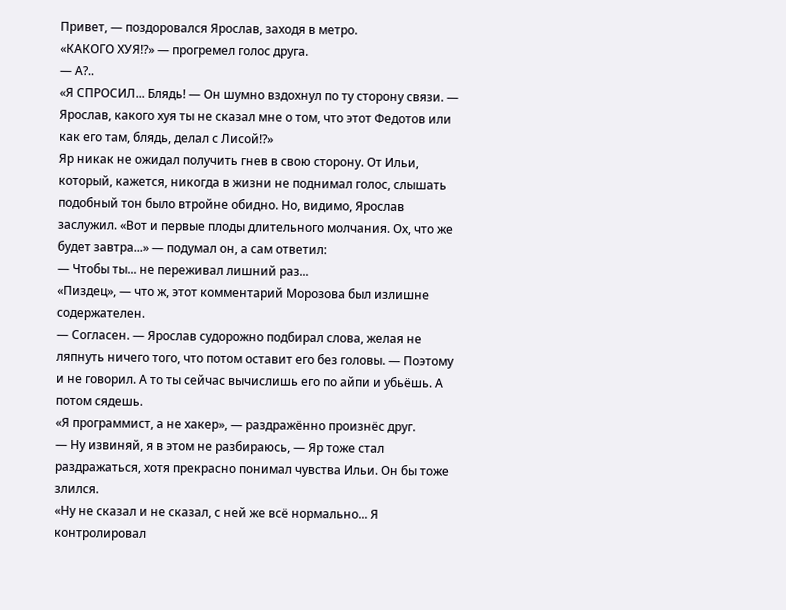Привет, — поздоровался Ярослав, заходя в метро.
«КАКОГО ХУЯ!?» — прогремел голос друга.
— А?..
«Я СПРОСИЛ... Блядь! — Он шумно вздохнул по ту сторону связи. — Ярослав, какого хуя ты не сказал мне о том, что этот Федотов или как его там, блядь, делал с Лисой!?»
Яр никак не ожидал получить гнев в свою сторону. От Ильи, который, кажется, никогда в жизни не поднимал голос, слышать подобный тон было втройне обидно. Но, видимо, Ярослав заслужил. «Вот и первые плоды длительного молчания. Ох, что же будет завтра...» — подумал он, а сам ответил:
— Чтобы ты... не переживал лишний раз...
«Пиздец», — что ж, этот комментарий Морозова был излишне содержателен.
— Согласен. — Ярослав судорожно подбирал слова, желая не ляпнуть ничего того, что потом оставит его без головы. — Поэтому и не говорил. А то ты сейчас вычислишь его по айпи и убьёшь. А потом сядешь.
«Я программист, а не хакер», — раздражённо произнёс друг.
— Ну извиняй, я в этом не разбираюсь, — Яр тоже стал раздражаться, хотя прекрасно понимал чувства Ильи. Он бы тоже злился.
«Ну не сказал и не сказал, с ней же всё нормально... Я контролировал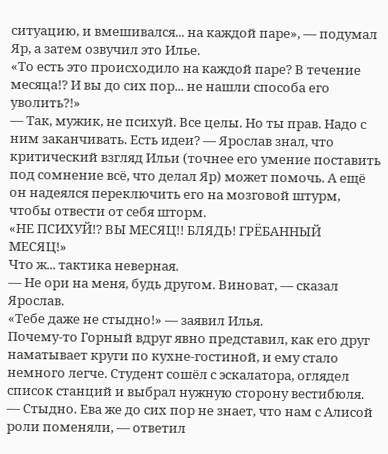ситуацию, и вмешивался... на каждой паре», — подумал Яр, а затем озвучил это Илье.
«То есть это происходило на каждой паре? В течение месяца!? И вы до сих пор... не нашли способа его уволить?!»
— Так, мужик, не психуй. Все целы. Но ты прав. Надо с ним заканчивать. Есть идеи? — Ярослав знал, что критический взгляд Ильи (точнее его умение поставить под сомнение всё, что делал Яр) может помочь. А ещё он надеялся переключить его на мозговой штурм, чтобы отвести от себя шторм.
«НЕ ПСИХУЙ!? ВЫ МЕСЯЦ!! БЛЯДЬ! ГРЁБАННЫЙ МЕСЯЦ!»
Что ж... тактика неверная.
— Не ори на меня, будь другом. Виноват, — сказал Ярослав.
«Тебе даже не стыдно!» — заявил Илья.
Почему-то Горный вдруг явно представил, как его друг наматывает круги по кухне-гостиной, и ему стало немного легче. Студент сошёл с эскалатора, оглядел список станций и выбрал нужную сторону вестибюля.
— Стыдно. Ева же до сих пор не знает, что нам с Алисой роли поменяли, — ответил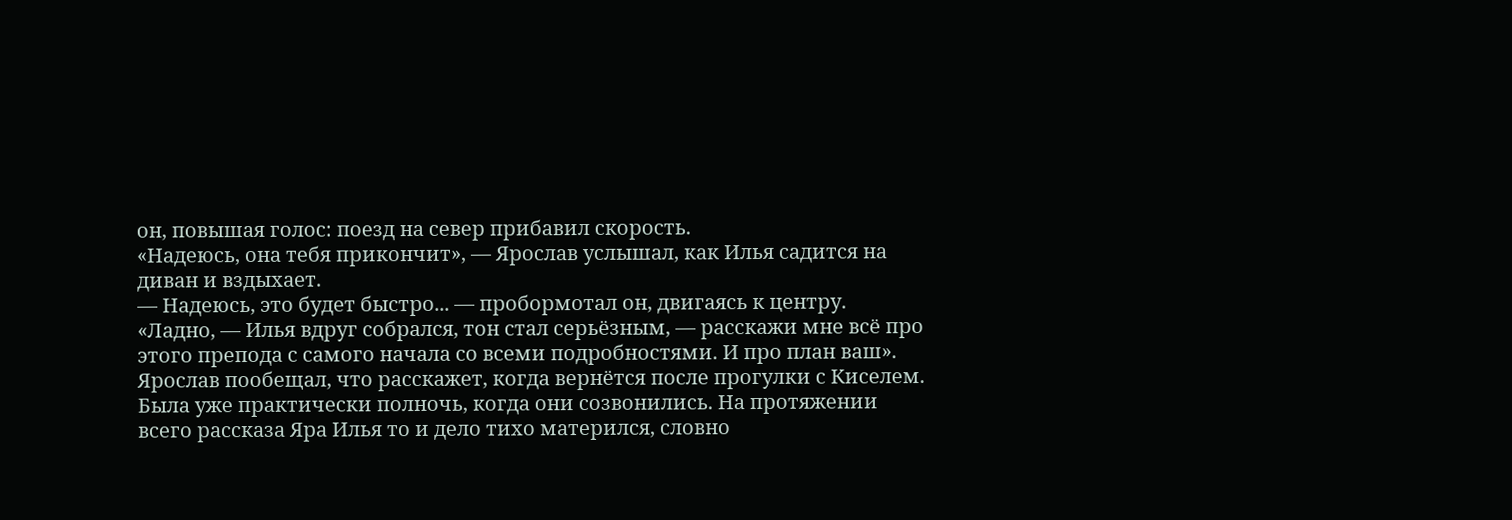он, повышая голос: поезд на север прибавил скорость.
«Надеюсь, она тебя прикончит», — Ярослав услышал, как Илья садится на диван и вздыхает.
— Надеюсь, это будет быстро... — пробормотал он, двигаясь к центру.
«Ладно, — Илья вдруг собрался, тон стал серьёзным, — расскажи мне всё про этого препода с самого начала со всеми подробностями. И про план ваш».
Ярослав пообещал, что расскажет, когда вернётся после прогулки с Киселем. Была уже практически полночь, когда они созвонились. На протяжении всего рассказа Яра Илья то и дело тихо матерился, словно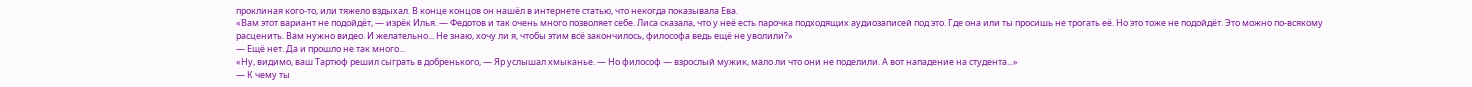проклиная кого-то, или тяжело вздыхал. В конце концов он нашёл в интернете статью, что некогда показывала Ева.
«Вам этот вариант не подойдёт, — изрёк Илья. — Федотов и так очень много позволяет себе. Лиса сказала, что у неё есть парочка подходящих аудиозаписей под это. Где она или ты просишь не трогать её. Но это тоже не подойдёт. Это можно по-всякому расценить. Вам нужно видео. И желательно... Не знаю, хочу ли я, чтобы этим всё закончилось, философа ведь ещё не уволили?»
— Ещё нет. Да и прошло не так много...
«Ну, видимо, ваш Тартюф решил сыграть в добренького, — Яр услышал хмыканье. — Но философ — взрослый мужик, мало ли что они не поделили. А вот нападение на студента...»
— К чему ты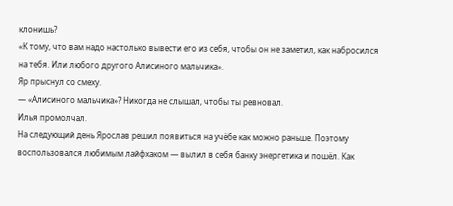клонишь?
«К тому, что вам надо настолько вывести его из себя, чтобы он не заметил, как набросился на тебя. Или любого другого Алисиного мальчика».
Яр прыснул со смеху.
— «Алисиного мальчика»? Никогда не слышал, чтобы ты ревновал.
Илья промолчал.
На следующий день Ярослав решил появиться на учёбе как можно раньше. Поэтому воспользовался любимым лайфхаком — вылил в себя банку энергетика и пошёл. Как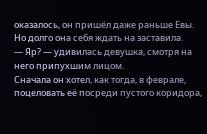оказалось, он пришёл даже раньше Евы. Но долго она себя ждать на заставила.
— Яр? — удивилась девушка, смотря на него припухшим лицом.
Сначала он хотел, как тогда, в феврале, поцеловать её посреди пустого коридора,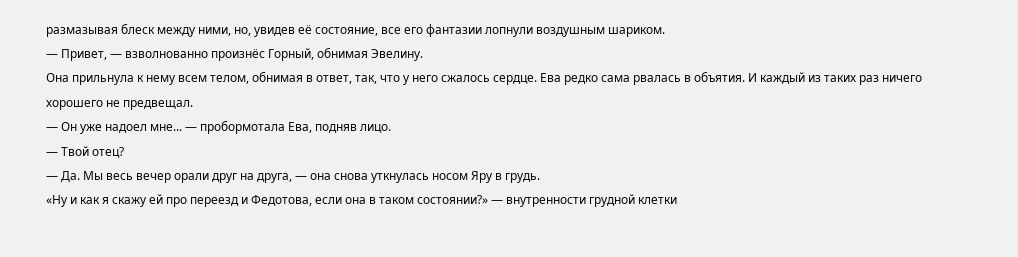размазывая блеск между ними, но, увидев её состояние, все его фантазии лопнули воздушным шариком.
— Привет, — взволнованно произнёс Горный, обнимая Эвелину.
Она прильнула к нему всем телом, обнимая в ответ, так, что у него сжалось сердце. Ева редко сама рвалась в объятия. И каждый из таких раз ничего хорошего не предвещал.
— Он уже надоел мне... — пробормотала Ева, подняв лицо.
— Твой отец?
— Да. Мы весь вечер орали друг на друга, — она снова уткнулась носом Яру в грудь.
«Ну и как я скажу ей про переезд и Федотова, если она в таком состоянии?» — внутренности грудной клетки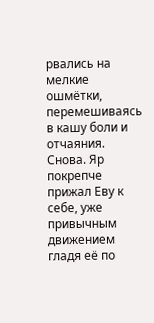рвались на мелкие ошмётки, перемешиваясь в кашу боли и отчаяния. Снова. Яр покрепче прижал Еву к себе, уже привычным движением гладя её по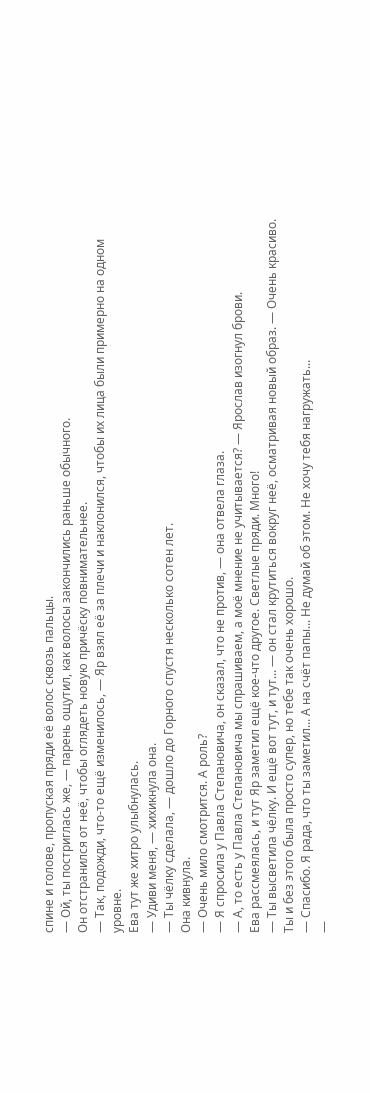спине и голове, пропуская пряди её волос сквозь пальцы.
— Ой, ты постриглась же, — парень ощутил, как волосы закончились раньше обычного.
Он отстранился от неё, чтобы оглядеть новую причёску повнимательнее.
— Так, подожди, что-то ещё изменилось, — Яр взял её за плечи и наклонился, чтобы их лица были примерно на одном уровне.
Ева тут же хитро улыбнулась.
— Удиви меня, — хихикнула она.
— Ты чёлку сделала, — дошло до Горного спустя несколько сотен лет.
Она кивнула.
— Очень мило смотрится. А роль?
— Я спросила у Павла Степановича, он сказал, что не против, — она отвела глаза.
— А, то есть у Павла Степановича мы спрашиваем, а моё мнение не учитывается? — Ярослав изогнул брови.
Ева рассмеялась, и тут Яр заметил ещё кое-что другое. Светлые пряди. Много!
— Ты высветила чёлку. И ещё вот тут, и тут... — он стал крутиться вокруг неё, осматривая новый образ. — Очень красиво. Ты и без этого была просто супер, но тебе так очень хорошо.
— Спасибо. Я рада, что ты заметил... А на счёт папы... Не думай об этом. Не хочу тебя нагружать...
—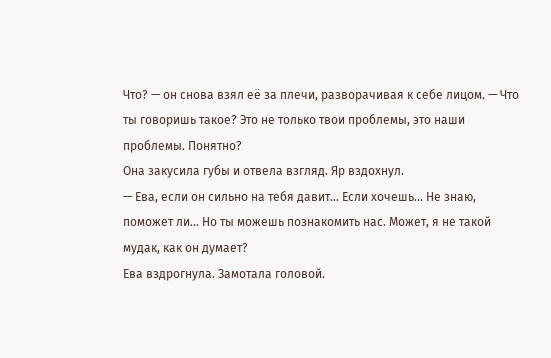Что? — он снова взял её за плечи, разворачивая к себе лицом. — Что ты говоришь такое? Это не только твои проблемы, это наши проблемы. Понятно?
Она закусила губы и отвела взгляд. Яр вздохнул.
— Ева, если он сильно на тебя давит... Если хочешь... Не знаю, поможет ли... Но ты можешь познакомить нас. Может, я не такой мудак, как он думает?
Ева вздрогнула. Замотала головой.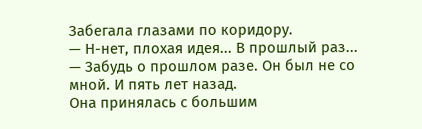Забегала глазами по коридору.
— Н-нет, плохая идея... В прошлый раз...
— Забудь о прошлом разе. Он был не со мной. И пять лет назад.
Она принялась с большим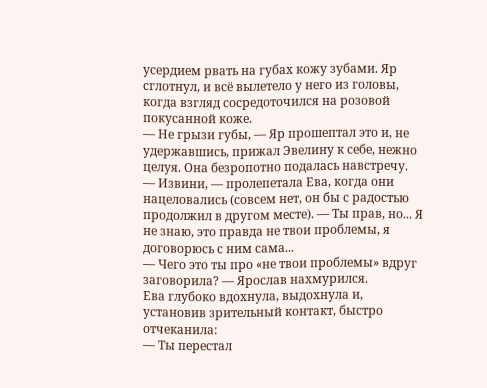усердием рвать на губах кожу зубами. Яр сглотнул, и всё вылетело у него из головы, когда взгляд сосредоточился на розовой покусанной коже.
— Не грызи губы, — Яр прошептал это и, не удержавшись, прижал Эвелину к себе, нежно целуя. Она безропотно подалась навстречу.
— Извини, — пролепетала Ева, когда они нацеловались (совсем нет, он бы с радостью продолжил в другом месте). — Ты прав, но... Я не знаю, это правда не твои проблемы, я договорюсь с ним сама...
— Чего это ты про «не твои проблемы» вдруг заговорила? — Ярослав нахмурился.
Ева глубоко вдохнула, выдохнула и, установив зрительный контакт, быстро отчеканила:
— Ты перестал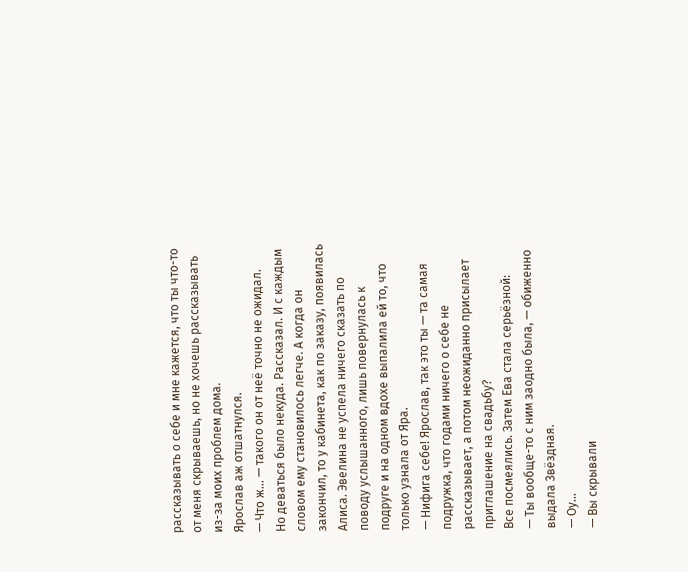рассказывать о себе и мне кажется, что ты что-то от меня скрываешь, но не хочешь рассказывать из-за моих проблем дома.
Ярослав аж отшатнулся.
— Что ж... — такого он от неё точно не ожидал.
Но деваться было некуда. Рассказал. И с каждым словом ему становилось легче. А когда он закончил, то у кабинета, как по заказу, появилась Алиса. Эвелина не успела ничего сказать по поводу услышанного, лишь повернулась к подруге и на одном вдохе выпалила ей то, что только узнала от Яра.
— Нифига себе! Ярослав, так это ты — та самая подружка, что годами ничего о себе не рассказывает, а потом неожиданно присылает приглашение на свадьбу?
Все посмеялись. Затем Ева стала серьёзной:
— Ты вообще-то с ним заодно была, — обиженно выдала Звёздная.
— Оу...
— Вы скрывали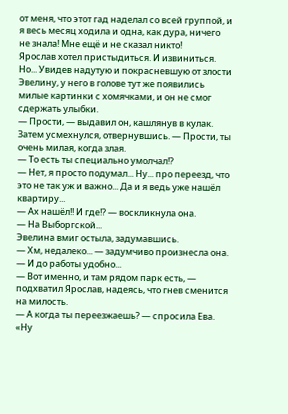от меня, что этот гад наделал со всей группой, и я весь месяц ходила и одна, как дура, ничего не знала! Мне ещё и не сказал никто!
Ярослав хотел пристыдиться. И извиниться. Но... Увидев надутую и покрасневшую от злости Эвелину, у него в голове тут же появились милые картинки с хомячками, и он не смог сдержать улыбки.
— Прости, — выдавил он, кашлянув в кулак. Затем усмехнулся, отвернувшись. — Прости, ты очень милая, когда злая.
— То есть ты специально умолчал!?
— Нет, я просто подумал... Ну... про переезд, что это не так уж и важно... Да и я ведь уже нашёл квартиру...
— Ах нашёл!! И где!? — воскликнула она.
— На Выборгской...
Эвелина вмиг остыла, задумавшись.
— Хм, недалеко... — задумчиво произнесла она. — И до работы удобно...
— Вот именно, и там рядом парк есть, — подхватил Ярослав, надеясь, что гнев сменится на милость.
— А когда ты переезжаешь? — спросила Ева.
«Ну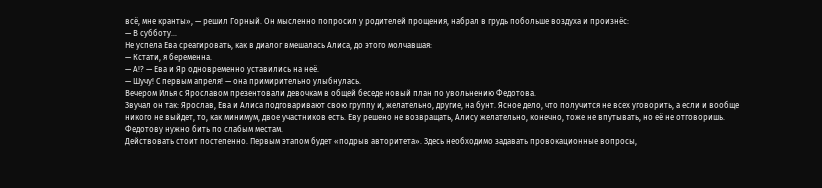всё, мне кранты», — решил Горный. Он мысленно попросил у родителей прощения, набрал в грудь побольше воздуха и произнёс:
— В субботу...
Не успела Ева среагировать, как в диалог вмешалась Алиса, до этого молчавшая:
— Кстати, я беременна.
— А!? — Ева и Яр одновременно уставились на неё.
— Шучу! С первым апреля! — она примирительно улыбнулась.
Вечером Илья с Ярославом презентовали девочкам в общей беседе новый план по увольнению Федотова.
Звучал он так: Ярослав, Ева и Алиса подговаривают свою группу и, желательно, другие, на бунт. Ясное дело, что получится не всех уговорить, а если и вообще никого не выйдет, то, как минимум, двое участников есть. Еву решено не возвращать, Алису желательно, конечно, тоже не впутывать, но её не отговоришь. Федотову нужно бить по слабым местам.
Действовать стоит постепенно. Первым этапом будет «подрыв авторитета». Здесь необходимо задавать провокационные вопросы,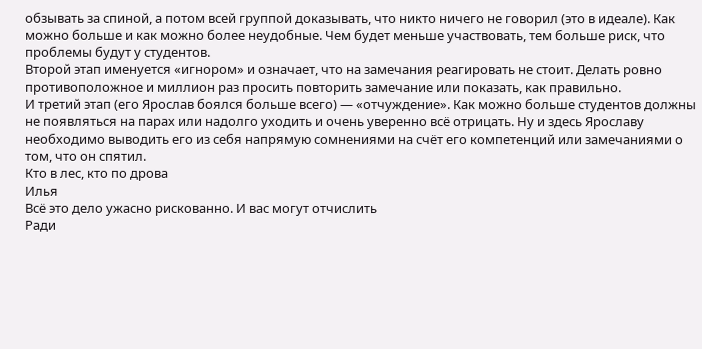обзывать за спиной, а потом всей группой доказывать, что никто ничего не говорил (это в идеале). Как можно больше и как можно более неудобные. Чем будет меньше участвовать, тем больше риск, что проблемы будут у студентов.
Второй этап именуется «игнором» и означает, что на замечания реагировать не стоит. Делать ровно противоположное и миллион раз просить повторить замечание или показать, как правильно.
И третий этап (его Ярослав боялся больше всего) — «отчуждение». Как можно больше студентов должны не появляться на парах или надолго уходить и очень уверенно всё отрицать. Ну и здесь Ярославу необходимо выводить его из себя напрямую сомнениями на счёт его компетенций или замечаниями о том, что он спятил.
Кто в лес, кто по дрова
Илья
Всё это дело ужасно рискованно. И вас могут отчислить
Ради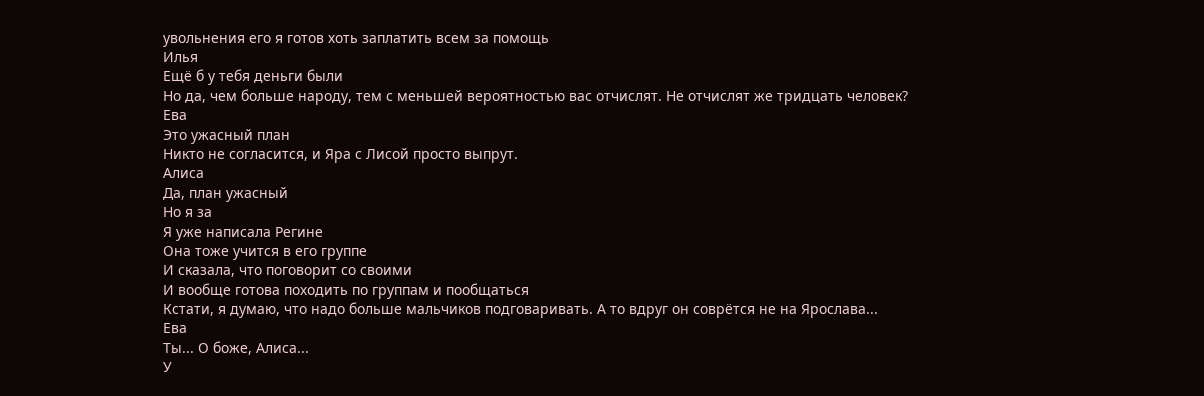увольнения его я готов хоть заплатить всем за помощь
Илья
Ещё б у тебя деньги были
Но да, чем больше народу, тем с меньшей вероятностью вас отчислят. Не отчислят же тридцать человек?
Ева
Это ужасный план
Никто не согласится, и Яра с Лисой просто выпрут.
Алиса
Да, план ужасный
Но я за
Я уже написала Регине
Она тоже учится в его группе
И сказала, что поговорит со своими
И вообще готова походить по группам и пообщаться
Кстати, я думаю, что надо больше мальчиков подговаривать. А то вдруг он соврётся не на Ярослава...
Ева
Ты... О боже, Алиса...
У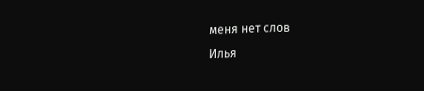меня нет слов
Илья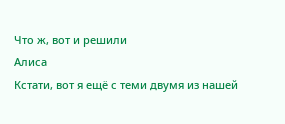Что ж, вот и решили
Алиса
Кстати, вот я ещё с теми двумя из нашей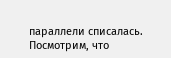параллели списалась. Посмотрим, что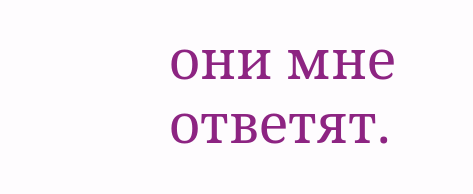они мне ответят.